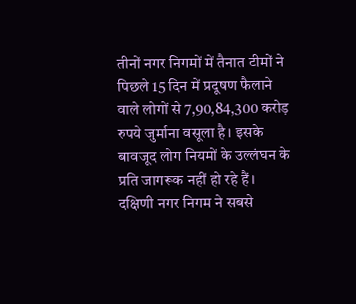तीनों नगर निगमों में तैनात टीमों ने पिछले 15 दिन में प्रदूषण फैलाने वाले लोगों से 7,90,84,300 करोड़ रुपये जुर्माना वसूला है। इसके बावजूद लोग नियमों के उल्लंघन के प्रति जागरूक नहीं हो रहे हैं।
दक्षिणी नगर निगम ने सबसे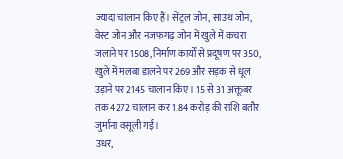ज्यादा चालान किए हैं। सेंट्रल जोन, साउथ जोन, वेस्ट जोन और नजफगढ़ जोन में खुले में कचरा जलाने पर 1508, निर्माण कार्यों से प्रदूषण पर 350, खुले में मलबा डालने पर 269 और सड़क से धूल उड़ाने पर 2145 चालान किए। 15 से 31 अक्तूबर तक 4272 चालान कर 1.84 करोड़ की राशि बतौर जुर्माना वसूली गई।
उधर,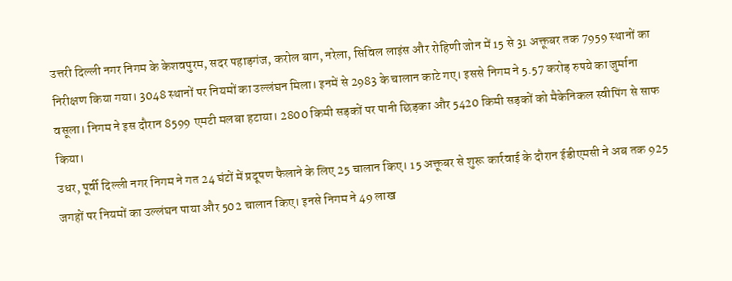उत्तरी दिल्ली नगर निगम के केशवपुरम, सदर पहाड़गंज, करोल बाग, नरेला, सिविल लाइंस और रोहिणी जोन में 15 से 31 अक्तूबर तक 7959 स्थानों का निरीक्षण किया गया। 3048 स्थानों पर नियमों का उल्लंघन मिला। इनमें से 2983 के चालान काटे गए। इससे निगम ने 5.57 करोड़ रुपये का जुर्माना वसूला। निगम ने इस दौरान 8599 एमटी मलबा हटाया। 2800 किमी सड़कों पर पानी छिड़का और 5420 किमी सड़कों को मैकेनिकल स्वीपिंग से साफ किया।
उधर, पूर्वी दिल्ली नगर निगम ने गत 24 घंटों में प्रदूषण फैलाने के लिए 25 चालान किए। 15 अक्तूबर से शुरू कार्रवाई के दौरान ईडीएमसी ने अब तक 925 जगहों पर नियमों का उल्लंघन पाया और 502 चालान किए। इनसे निगम ने 49 लाख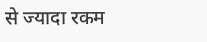से ज्यादा रकम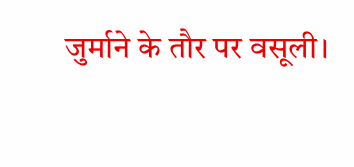जुर्माने के तौर पर वसूली।